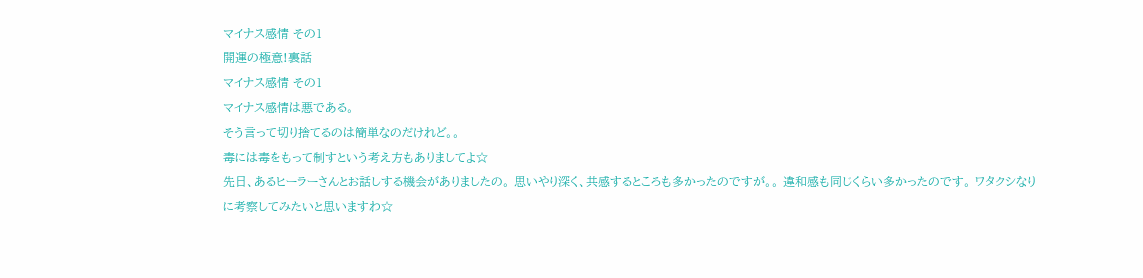マイナス感情 その1
開運の極意!裏話
マイナス感情 その1
マイナス感情は悪である。
そう言って切り捨てるのは簡単なのだけれど。。
毒には毒をもって制すという考え方もありましてよ☆
先日、あるヒーラーさんとお話しする機会がありましたの。 思いやり深く、共感するところも多かったのですが。。 違和感も同じくらい多かったのです。 ワタクシなりに考察してみたいと思いますわ☆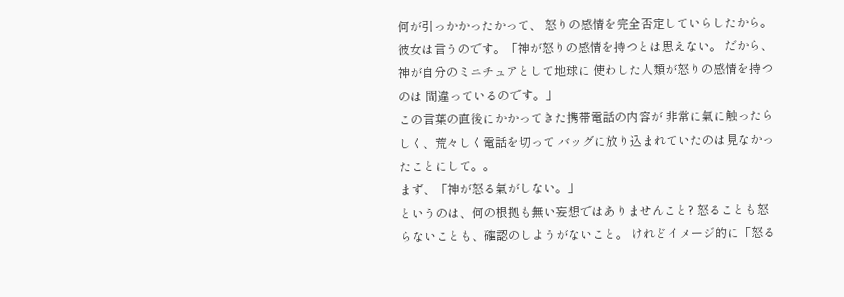何が引っかかったかって、 怒りの感情を完全否定していらしたから。 彼女は言うのです。「神が怒りの感情を持つとは思えない。 だから、神が自分のミニチュアとして地球に 使わした人類が怒りの感情を持つのは 間違っているのです。」
この言葉の直後にかかってきた携帯電話の内容が 非常に氣に触ったらしく、荒々しく電話を切って バッグに放り込まれていたのは見なかったことにして。。
まず、「神が怒る氣がしない。」
というのは、何の根拠も無い妄想ではありませんこと? 怒ることも怒らないことも、確認のしようがないこと。 けれどイメージ的に「怒る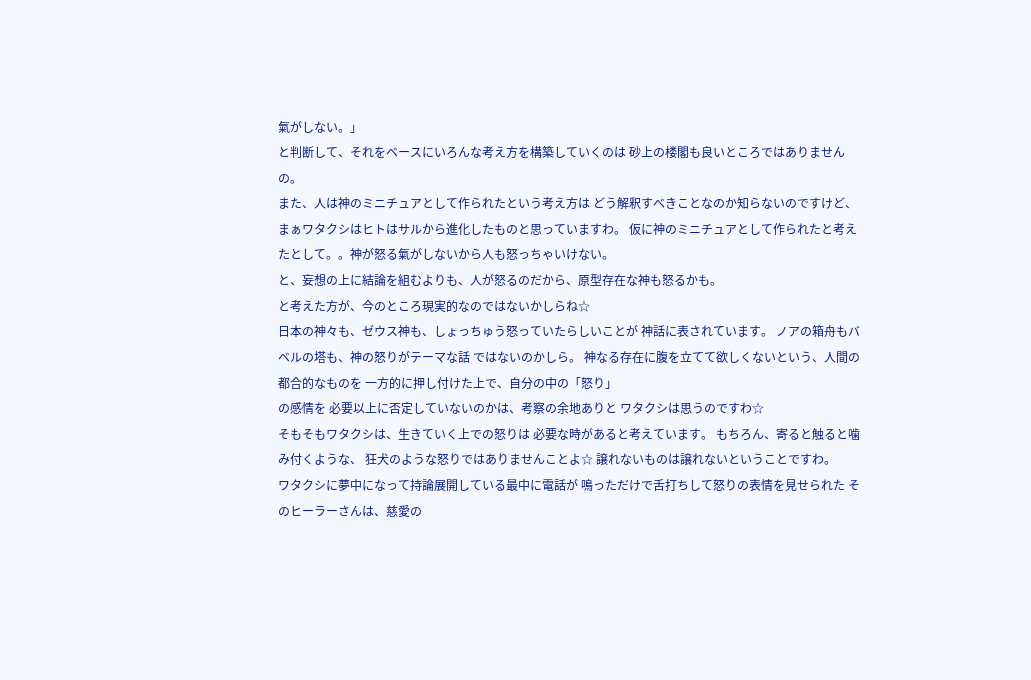氣がしない。」
と判断して、それをベースにいろんな考え方を構築していくのは 砂上の楼閣も良いところではありませんの。
また、人は神のミニチュアとして作られたという考え方は どう解釈すべきことなのか知らないのですけど、 まぁワタクシはヒトはサルから進化したものと思っていますわ。 仮に神のミニチュアとして作られたと考えたとして。。神が怒る氣がしないから人も怒っちゃいけない。
と、妄想の上に結論を組むよりも、人が怒るのだから、原型存在な神も怒るかも。
と考えた方が、今のところ現実的なのではないかしらね☆
日本の神々も、ゼウス神も、しょっちゅう怒っていたらしいことが 神話に表されています。 ノアの箱舟もバベルの塔も、神の怒りがテーマな話 ではないのかしら。 神なる存在に腹を立てて欲しくないという、人間の都合的なものを 一方的に押し付けた上で、自分の中の「怒り」
の感情を 必要以上に否定していないのかは、考察の余地ありと ワタクシは思うのですわ☆
そもそもワタクシは、生きていく上での怒りは 必要な時があると考えています。 もちろん、寄ると触ると噛み付くような、 狂犬のような怒りではありませんことよ☆ 譲れないものは譲れないということですわ。
ワタクシに夢中になって持論展開している最中に電話が 鳴っただけで舌打ちして怒りの表情を見せられた そのヒーラーさんは、慈愛の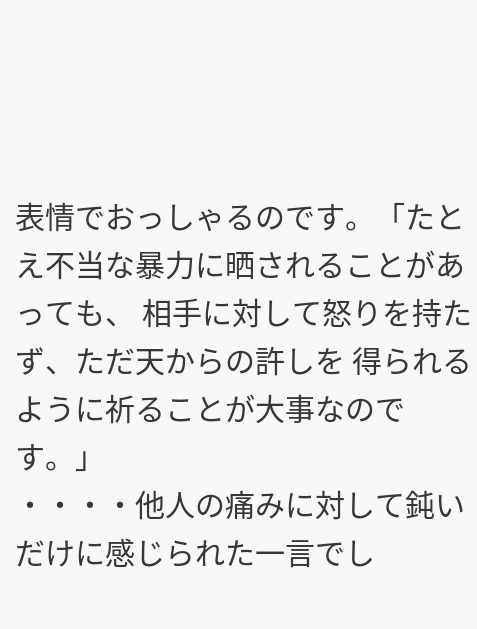表情でおっしゃるのです。「たとえ不当な暴力に晒されることがあっても、 相手に対して怒りを持たず、ただ天からの許しを 得られるように祈ることが大事なのです。」
・・・・他人の痛みに対して鈍いだけに感じられた一言でし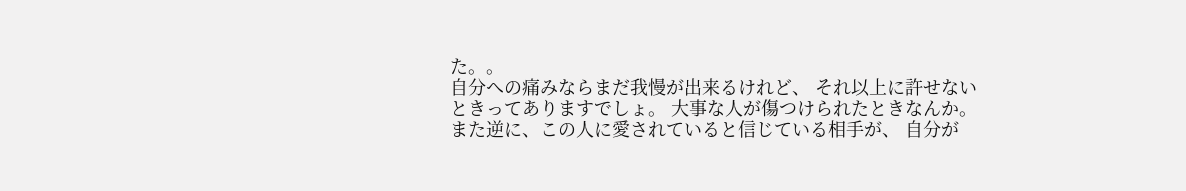た。。
自分への痛みならまだ我慢が出来るけれど、 それ以上に許せないときってありますでしょ。 大事な人が傷つけられたときなんか。 また逆に、この人に愛されていると信じている相手が、 自分が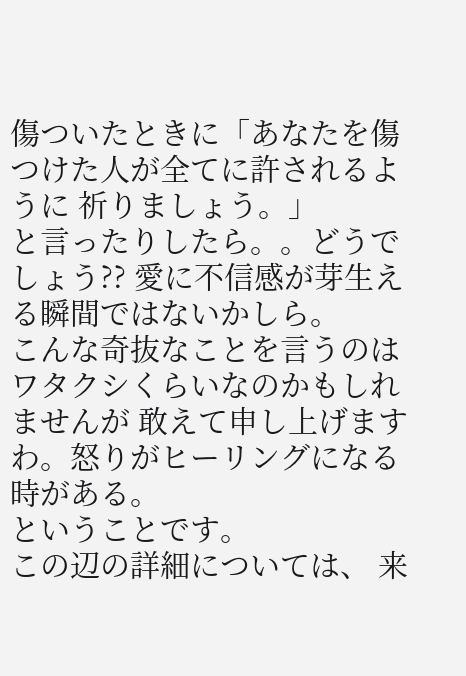傷ついたときに「あなたを傷つけた人が全てに許されるように 祈りましょう。」
と言ったりしたら。。どうでしょう?? 愛に不信感が芽生える瞬間ではないかしら。
こんな奇抜なことを言うのはワタクシくらいなのかもしれませんが 敢えて申し上げますわ。怒りがヒーリングになる時がある。
ということです。
この辺の詳細については、 来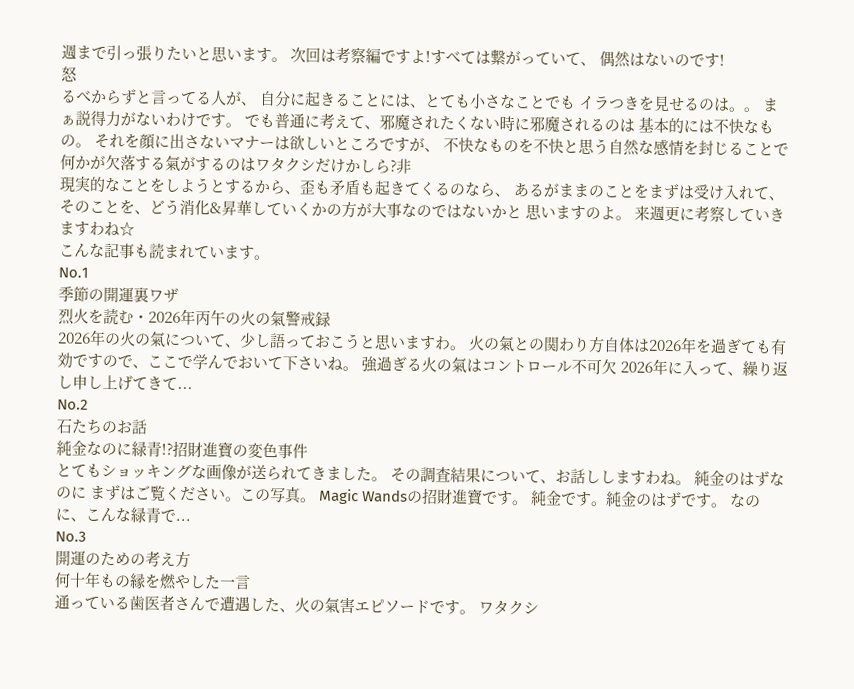週まで引っ張りたいと思います。 次回は考察編ですよ!すべては繋がっていて、 偶然はないのです!
怒
るべからずと言ってる人が、 自分に起きることには、とても小さなことでも イラつきを見せるのは。。 まぁ説得力がないわけです。 でも普通に考えて、邪魔されたくない時に邪魔されるのは 基本的には不快なもの。 それを顔に出さないマナーは欲しいところですが、 不快なものを不快と思う自然な感情を封じることで 何かが欠落する氣がするのはワタクシだけかしら?非
現実的なことをしようとするから、歪も矛盾も起きてくるのなら、 あるがままのことをまずは受け入れて、 そのことを、どう消化&昇華していくかの方が大事なのではないかと 思いますのよ。 来週更に考察していきますわね☆
こんな記事も読まれています。
No.1
季節の開運裏ワザ
烈火を読む・2026年丙午の火の氣警戒録
2026年の火の氣について、少し語っておこうと思いますわ。 火の氣との関わり方自体は2026年を過ぎても有効ですので、ここで学んでおいて下さいね。 強過ぎる火の氣はコントロール不可欠 2026年に入って、繰り返し申し上げてきて...
No.2
石たちのお話
純金なのに緑青!?招財進寶の変色事件
とてもショッキングな画像が送られてきました。 その調査結果について、お話ししますわね。 純金のはずなのに まずはご覧ください。この写真。 Magic Wandsの招財進寶です。 純金です。純金のはずです。 なのに、こんな緑青で...
No.3
開運のための考え方
何十年もの縁を燃やした一言
通っている歯医者さんで遭遇した、火の氣害エピソードです。 ワタクシ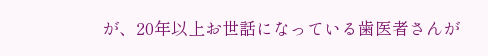が、20年以上お世話になっている歯医者さんが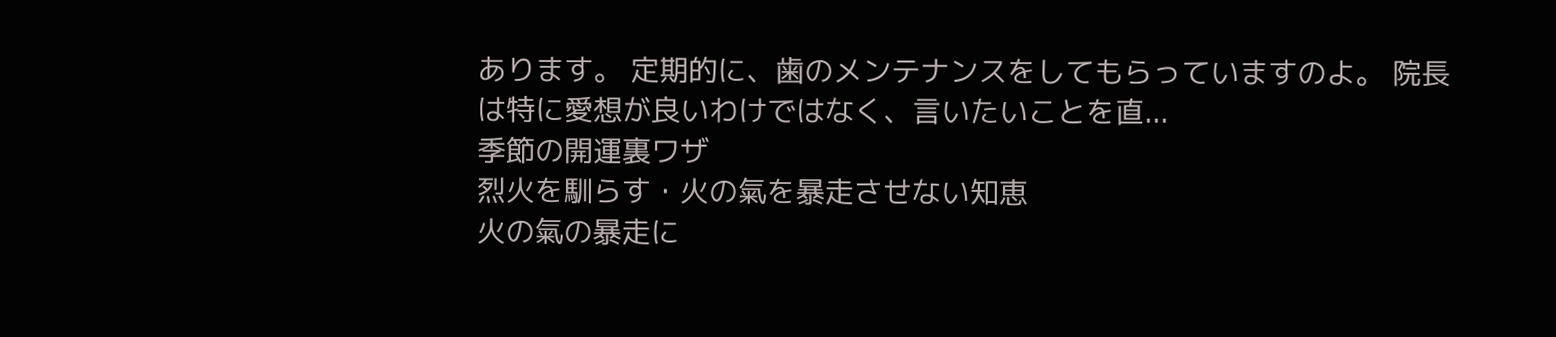あります。 定期的に、歯のメンテナンスをしてもらっていますのよ。 院長は特に愛想が良いわけではなく、言いたいことを直...
季節の開運裏ワザ
烈火を馴らす・火の氣を暴走させない知恵
火の氣の暴走に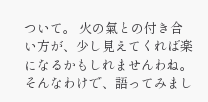ついて。 火の氣との付き合い方が、少し見えてくれば楽になるかもしれませんわね。 そんなわけで、語ってみまし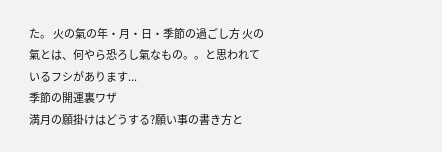た。 火の氣の年・月・日・季節の過ごし方 火の氣とは、何やら恐ろし氣なもの。。と思われているフシがあります...
季節の開運裏ワザ
満月の願掛けはどうする?願い事の書き方と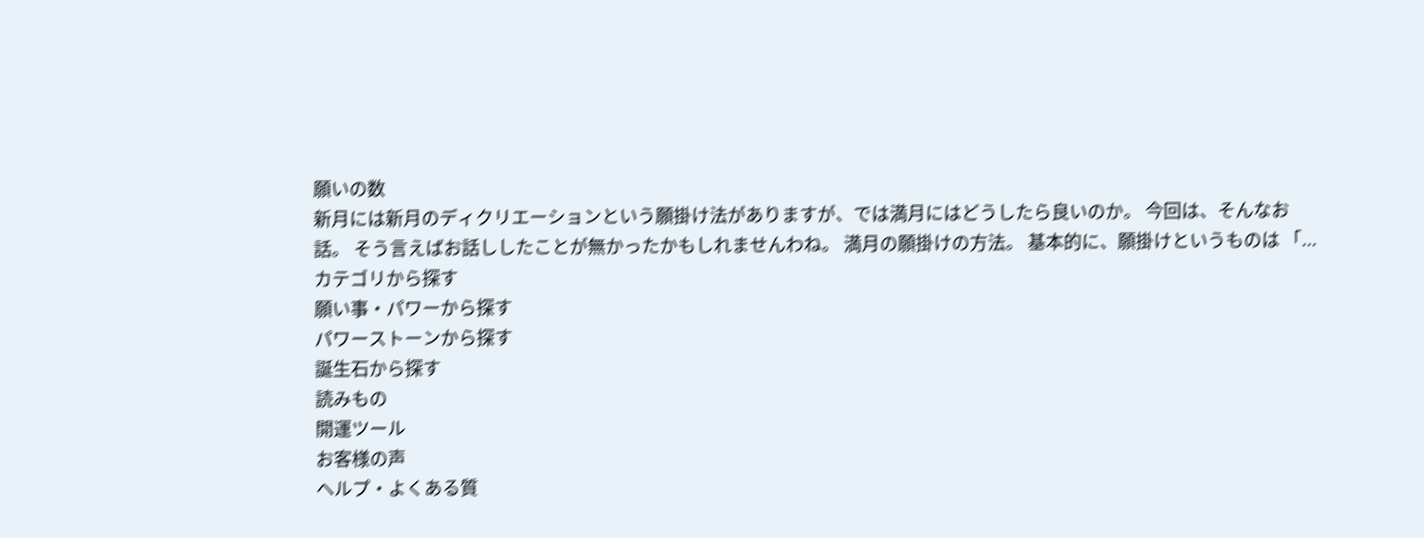願いの数
新月には新月のディクリエーションという願掛け法がありますが、では満月にはどうしたら良いのか。 今回は、そんなお話。 そう言えばお話ししたことが無かったかもしれませんわね。 満月の願掛けの方法。 基本的に、願掛けというものは 「...
カテゴリから探す
願い事・パワーから探す
パワーストーンから探す
誕生石から探す
読みもの
開運ツール
お客様の声
ヘルプ・よくある質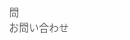問
お問い合わせ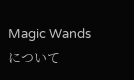Magic Wandsについて